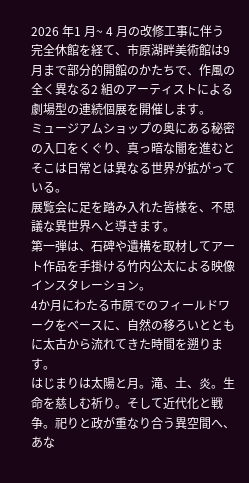2026 年1 月~ 4 月の改修工事に伴う完全休館を経て、市原湖畔美術館は9 月まで部分的開館のかたちで、作風の全く異なる2 組のアーティストによる劇場型の連続個展を開催します。
ミュージアムショップの奥にある秘密の入口をくぐり、真っ暗な闇を進むとそこは日常とは異なる世界が拡がっている。
展覧会に足を踏み入れた皆様を、不思議な異世界へと導きます。
第一弾は、石碑や遺構を取材してアート作品を手掛ける竹内公太による映像インスタレーション。
4か月にわたる市原でのフィールドワークをベースに、自然の移ろいとともに太古から流れてきた時間を遡ります。
はじまりは太陽と月。滝、土、炎。生命を慈しむ祈り。そして近代化と戦争。祀りと政が重なり合う異空間へ、あな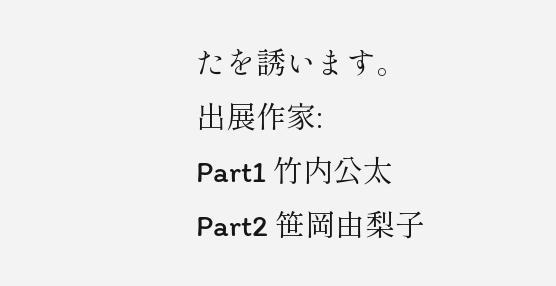たを誘います。
出展作家:
Part1 竹内公太
Part2 笹岡由梨子